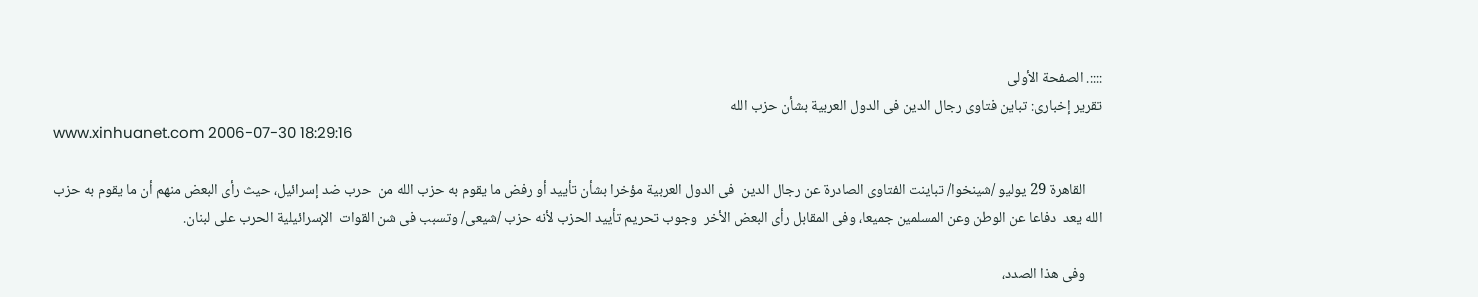::::. الصفحة الأولى
تقرير إخبارى: تباين فتاوى رجال الدين فى الدول العربية بشأن حزب الله
www.xinhuanet.com 2006-07-30 18:29:16

     القاهرة 29 يوليو /شينخوا/ تباينت الفتاوى الصادرة عن رجال الدين  فى الدول العربية مؤخرا بشأن تأييد أو رفض ما يقوم به حزب الله من  حرب ضد إسرائيل، حيث رأى البعض منهم أن ما يقوم به حزب الله يعد  دفاعا عن الوطن وعن المسلمين جميعا، وفى المقابل رأى البعض الأخر  وجوب تحريم تأييد الحزب لأنه حزب /شيعى/ وتسبب فى شن القوات  الإسرائيلية الحرب على لبنان.

     وفى هذا الصدد،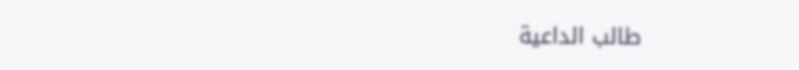طالب الداعية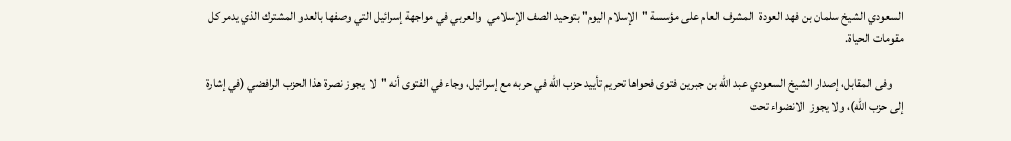السعودي الشيخ سلمان بن فهد العودة  المشرف العام على مؤسسة "الإسلام اليوم" بتوحيد الصف الإسلامي  والعربي في مواجهة إسرائيل التي وصفها بالعدو المشترك الذي يدمر كل  مقومات الحياة.

     وفى المقابل، إصدار الشيخ السعودي عبد الله بن جبرين فتوى فحواها تحريم تأييد حزب الله في حربه مع إسرائيل، وجاء في الفتوى أنه "لا  يجوز نصرة هذا الحزب الرافضي (في إشارة إلى حزب الله)، ولا يجوز  الانضواء تحت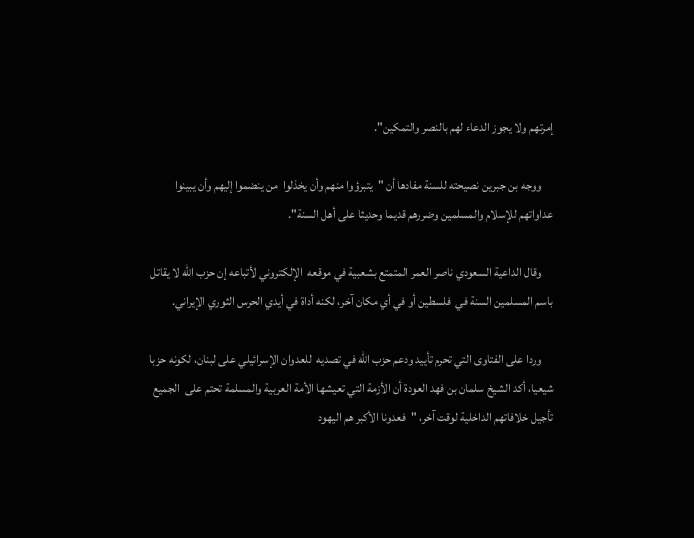إمرتهم ولا يجوز الدعاء لهم بالنصر والتمكين".

     ووجه بن جبرين نصيحته للسنة مفادها أن "يتبرؤوا منهم وأن يخذلوا  من ينضموا إليهم وأن يبينوا عداواتهم للإسلام والمسلمين وضررهم قديما وحديثا على أهل السنة".

     وقال الداعية السعودي ناصر العمر المتمتع بشعبية في موقعه  الإلكتروني لأتباعه إن حزب الله لا يقاتل باسم المسلمين السنة في  فلسطين أو في أي مكان آخر، لكنه أداة في أيدي الحرس الثوري الإيراني.

     وردا على الفتاوى التي تحرم تأييد ودعم حزب الله في تصديه  للعدوان الإسرائيلي على لبنان، لكونه حزبا شيعيا، أكد الشيخ سلمان بن فهد العودة أن الأزمة التي تعيشها الأمة العربية والمسلمة تحتم على  الجميع تأجيل خلافاتهم الداخلية لوقت آخر، "فعدونا الأكبر هم اليهود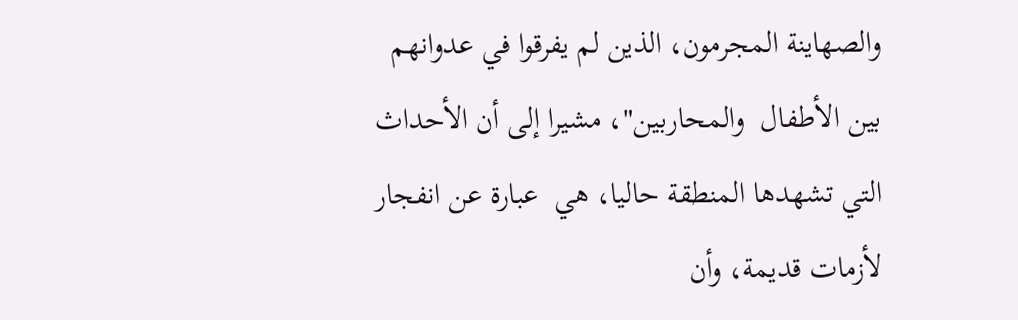والصهاينة المجرمون، الذين لم يفرقوا في عدوانهم بين الأطفال  والمحاربين"، مشيرا إلى أن الأحداث التي تشهدها المنطقة حاليا، هي  عبارة عن انفجار لأزمات قديمة، وأن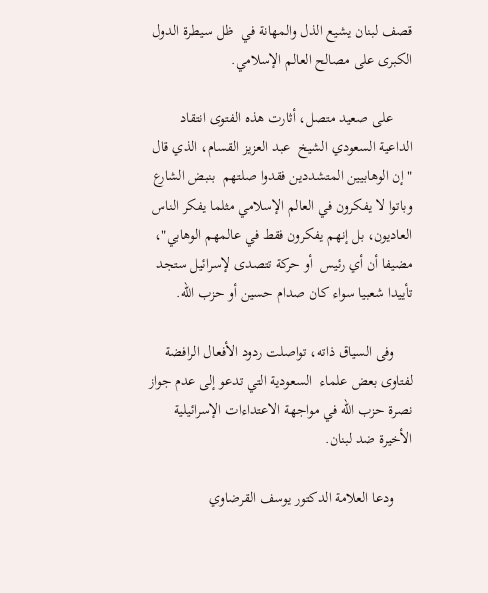قصف لبنان يشيع الذل والمهانة في  ظل سيطرة الدول الكبرى على مصالح العالم الإسلامي.

     على صعيد متصل، أثارت هذه الفتوى انتقاد الداعية السعودي الشيخ  عبد العزيز القسام، الذي قال " إن الوهابيين المتشددين فقدوا صلتهم  بنبض الشارع وباتوا لا يفكرون في العالم الإسلامي مثلما يفكر الناس  العاديون، بل إنهم يفكرون فقط في عالمهم الوهابي"، مضيفا أن أي رئيس  أو حركة تتصدى لإسرائيل ستجد تأييدا شعبيا سواء كان صدام حسين أو حزب الله.

     وفى السياق ذاته، تواصلت ردود الأفعال الرافضة لفتاوى بعض علماء  السعودية التي تدعو إلى عدم جواز نصرة حزب الله في مواجهة الاعتداءات الإسرائيلية الأخيرة ضد لبنان.

     ودعا العلامة الدكتور يوسف القرضاوي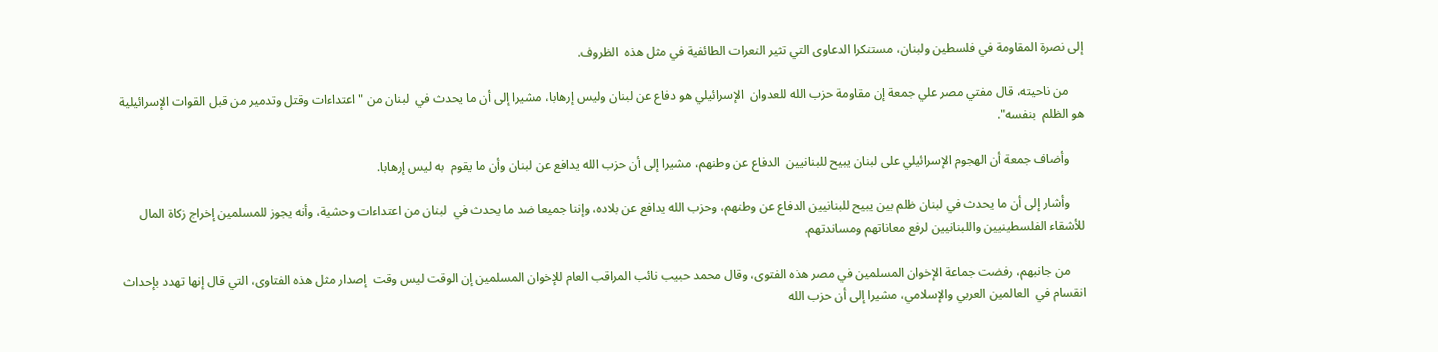إلى نصرة المقاومة في فلسطين ولبنان، مستنكرا الدعاوى التي تثير النعرات الطائفية في مثل هذه  الظروف.

     من ناحيته، قال مفتي مصر علي جمعة إن مقاومة حزب الله للعدوان  الإسرائيلي هو دفاع عن لبنان وليس إرهابا، مشيرا إلى أن ما يحدث في  لبنان من "اعتداءات وقتل وتدمير من قبل القوات الإسرائيلية هو الظلم  بنفسه".

     وأضاف جمعة أن الهجوم الإسرائيلي على لبنان يبيح للبنانيين  الدفاع عن وطنهم، مشيرا إلى أن حزب الله يدافع عن لبنان وأن ما يقوم  به ليس إرهابا.

     وأشار إلى أن ما يحدث في لبنان ظلم بين يبيح للبنانيين الدفاع عن وطنهم، وحزب الله يدافع عن بلاده، وإننا جميعا ضد ما يحدث في  لبنان من اعتداءات وحشية، وأنه يجوز للمسلمين إخراج زكاة المال  للأشقاء الفلسطينيين واللبنانيين لرفع معاناتهم ومساندتهم.

     من جانبهم، رفضت جماعة الإخوان المسلمين في مصر هذه الفتوى، وقال محمد حبيب نائب المراقب العام للإخوان المسلمين إن الوقت ليس وقت  إصدار مثل هذه الفتاوى، التي قال إنها تهدد بإحداث انقسام في  العالمين العربي والإسلامي، مشيرا إلى أن حزب الله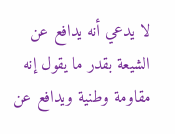لا يدعي أنه يدافع عن الشيعة بقدر ما يقول إنه مقاومة وطنية ويدافع عن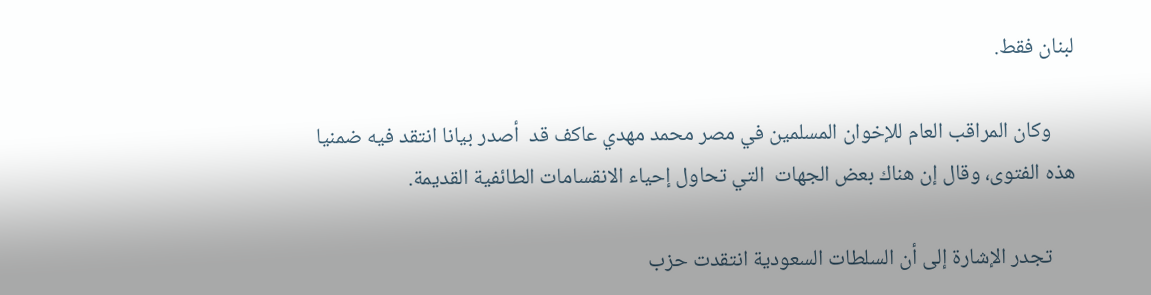لبنان فقط.

     وكان المراقب العام للإخوان المسلمين في مصر محمد مهدي عاكف قد  أصدر بيانا انتقد فيه ضمنيا هذه الفتوى، وقال إن هناك بعض الجهات  التي تحاول إحياء الانقسامات الطائفية القديمة.

     تجدر الإشارة إلى أن السلطات السعودية انتقدت حزب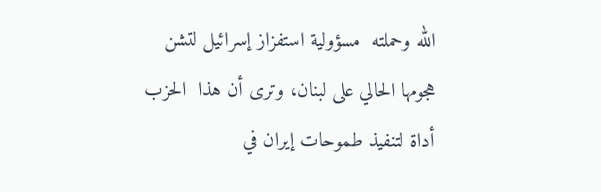الله وحملته  مسؤولية استفزاز إسرائيل لتشن هجومها الحالي على لبنان، وترى أن هذا  الحزب أداة لتنفيذ طموحات إيران في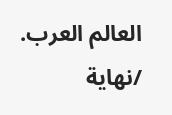العالم العرب. /نهاية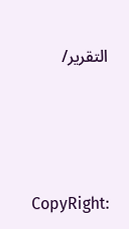التقرير/




CopyRight: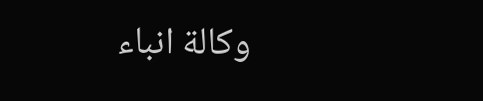وكالة انباء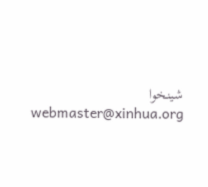شينخوا
webmaster@xinhua.org